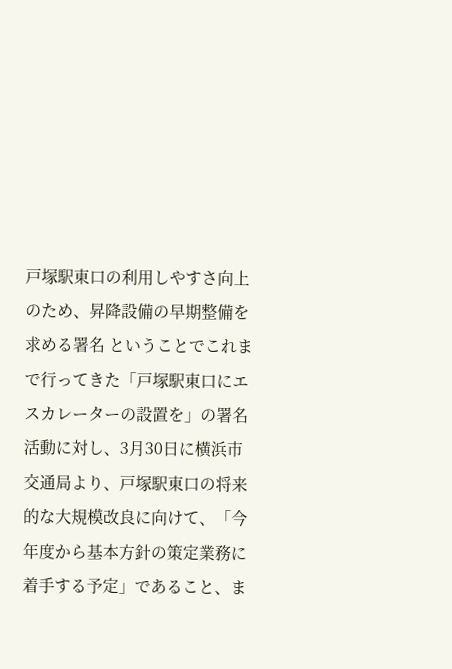戸塚駅東口の利用しやすさ向上のため、昇降設備の早期整備を求める署名 ということでこれまで行ってきた「戸塚駅東口にエスカレーターの設置を」の署名活動に対し、3月30日に横浜市交通局より、戸塚駅東口の将来的な大規模改良に向けて、「今年度から基本方針の策定業務に着手する予定」であること、ま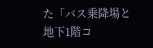た「バス乗降場と地下1階コ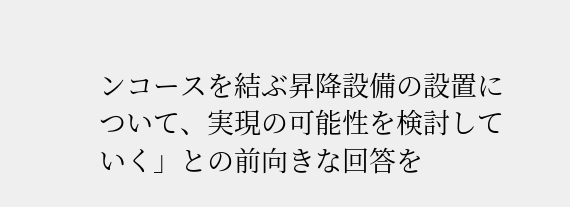ンコースを結ぶ昇降設備の設置について、実現の可能性を検討していく」との前向きな回答を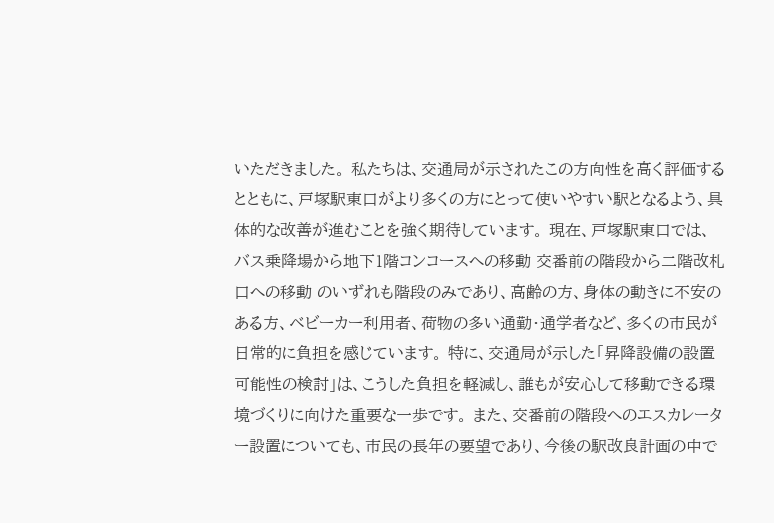いただきました。 私たちは、交通局が示されたこの方向性を高く評価するとともに、戸塚駅東口がより多くの方にとって使いやすい駅となるよう、具体的な改善が進むことを強く期待しています。 現在、戸塚駅東口では、 バス乗降場から地下1階コンコースへの移動 交番前の階段から二階改札口への移動 のいずれも階段のみであり、高齢の方、身体の動きに不安のある方、ベビーカー利用者、荷物の多い通勤・通学者など、多くの市民が日常的に負担を感じています。 特に、交通局が示した「昇降設備の設置可能性の検討」は、こうした負担を軽減し、誰もが安心して移動できる環境づくりに向けた重要な一歩です。 また、交番前の階段へのエスカレーター設置についても、市民の長年の要望であり、今後の駅改良計画の中で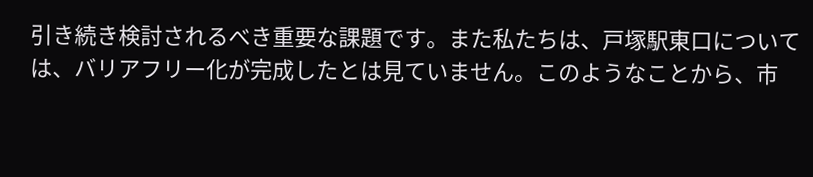引き続き検討されるべき重要な課題です。また私たちは、戸塚駅東口については、バリアフリー化が完成したとは見ていません。このようなことから、市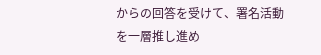からの回答を受けて、署名活動を一層推し進め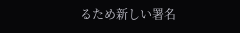るため新しい署名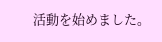活動を始めました。